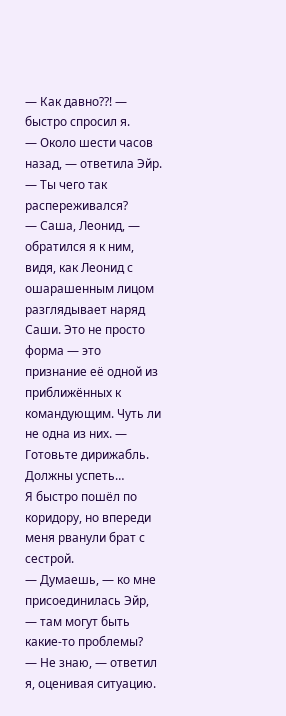— Как давно⁇! — быстро спросил я.
— Около шести часов назад, — ответила Эйр. — Ты чего так распереживался?
— Саша, Леонид, — обратился я к ним, видя, как Леонид с ошарашенным лицом разглядывает наряд Саши. Это не просто форма — это признание её одной из приближённых к командующим. Чуть ли не одна из них. — Готовьте дирижабль. Должны успеть…
Я быстро пошёл по коридору, но впереди меня рванули брат с сестрой.
— Думаешь, — ко мне присоединилась Эйр, — там могут быть какие-то проблемы?
— Не знаю, — ответил я, оценивая ситуацию.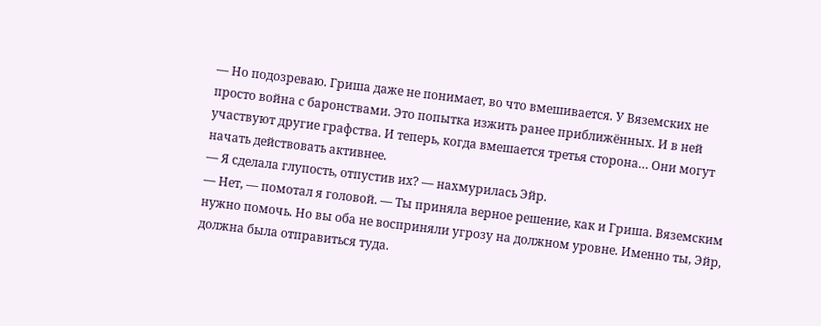— Но подозреваю. Гриша даже не понимает, во что вмешивается. У Вяземских не просто война с баронствами. Это попытка изжить ранее приближённых. И в ней участвуют другие графства. И теперь, когда вмешается третья сторона… Они могут начать действовать активнее.
— Я сделала глупость, отпустив их? — нахмурилась Эйр.
— Нет, — помотал я головой. — Ты приняла верное решение, как и Гриша. Вяземским нужно помочь. Но вы оба не восприняли угрозу на должном уровне. Именно ты, Эйр, должна была отправиться туда.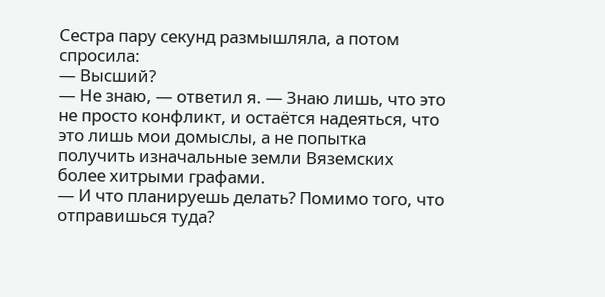Сестра пару секунд размышляла, а потом спросила:
— Высший?
— Не знаю, — ответил я. — Знаю лишь, что это не просто конфликт, и остаётся надеяться, что это лишь мои домыслы, а не попытка получить изначальные земли Вяземских более хитрыми графами.
— И что планируешь делать? Помимо того, что отправишься туда?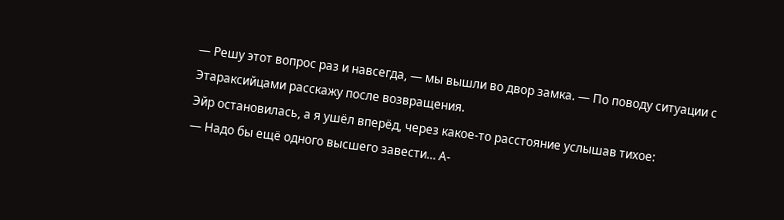— Решу этот вопрос раз и навсегда, — мы вышли во двор замка. — По поводу ситуации с Этараксийцами расскажу после возвращения.
Эйр остановилась, а я ушёл вперёд, через какое-то расстояние услышав тихое:
— Надо бы ещё одного высшего завести… А-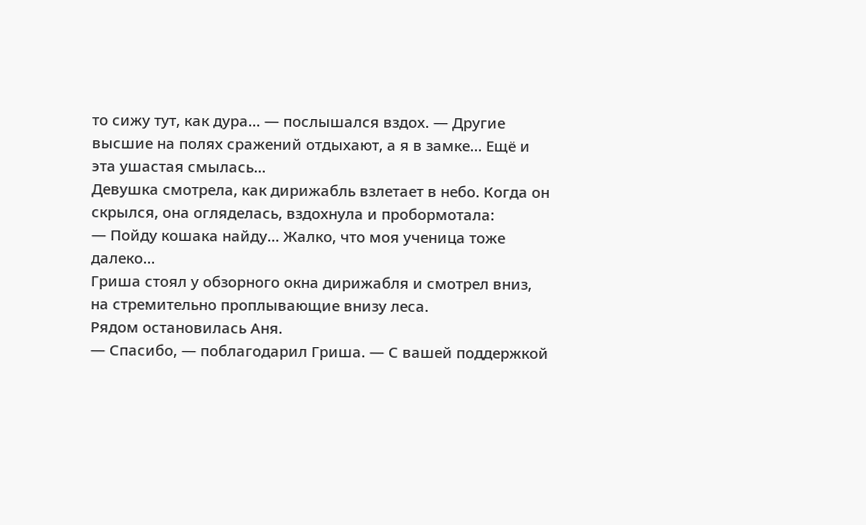то сижу тут, как дура… — послышался вздох. — Другие высшие на полях сражений отдыхают, а я в замке… Ещё и эта ушастая смылась…
Девушка смотрела, как дирижабль взлетает в небо. Когда он скрылся, она огляделась, вздохнула и пробормотала:
— Пойду кошака найду… Жалко, что моя ученица тоже далеко…
Гриша стоял у обзорного окна дирижабля и смотрел вниз, на стремительно проплывающие внизу леса.
Рядом остановилась Аня.
— Спасибо, — поблагодарил Гриша. — С вашей поддержкой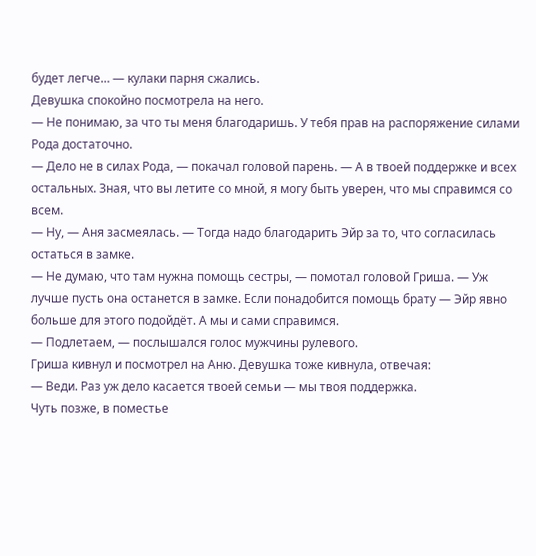будет легче… — кулаки парня сжались.
Девушка спокойно посмотрела на него.
— Не понимаю, за что ты меня благодаришь. У тебя прав на распоряжение силами Рода достаточно.
— Дело не в силах Рода, — покачал головой парень. — А в твоей поддержке и всех остальных. Зная, что вы летите со мной, я могу быть уверен, что мы справимся со всем.
— Ну, — Аня засмеялась. — Тогда надо благодарить Эйр за то, что согласилась остаться в замке.
— Не думаю, что там нужна помощь сестры, — помотал головой Гриша. — Уж лучше пусть она останется в замке. Если понадобится помощь брату — Эйр явно больше для этого подойдёт. А мы и сами справимся.
— Подлетаем, — послышался голос мужчины рулевого.
Гриша кивнул и посмотрел на Аню. Девушка тоже кивнула, отвечая:
— Веди. Раз уж дело касается твоей семьи — мы твоя поддержка.
Чуть позже, в поместье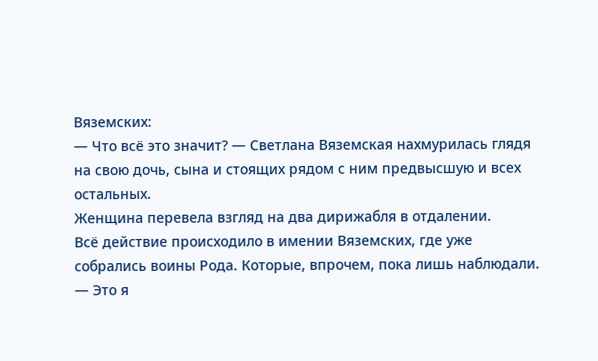Вяземских:
— Что всё это значит? — Светлана Вяземская нахмурилась глядя на свою дочь, сына и стоящих рядом с ним предвысшую и всех остальных.
Женщина перевела взгляд на два дирижабля в отдалении.
Всё действие происходило в имении Вяземских, где уже собрались воины Рода. Которые, впрочем, пока лишь наблюдали.
— Это я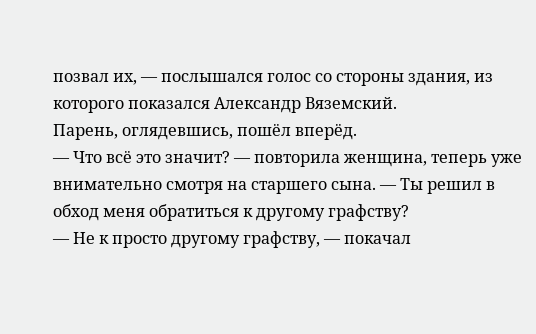позвал их, — послышался голос со стороны здания, из которого показался Александр Вяземский.
Парень, оглядевшись, пошёл вперёд.
— Что всё это значит? — повторила женщина, теперь уже внимательно смотря на старшего сына. — Ты решил в обход меня обратиться к другому графству?
— Не к просто другому графству, — покачал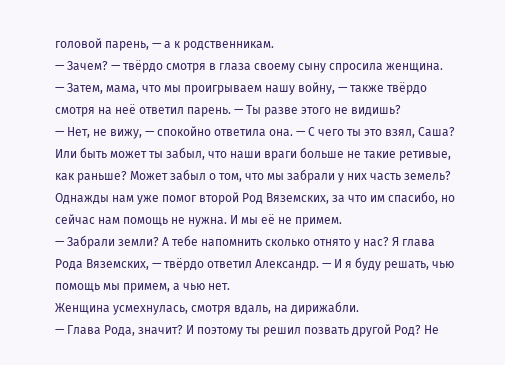головой парень, — а к родственникам.
— Зачем? — твёрдо смотря в глаза своему сыну спросила женщина.
— Затем, мама, что мы проигрываем нашу войну, — также твёрдо смотря на неё ответил парень. — Ты разве этого не видишь?
— Нет, не вижу, — спокойно ответила она. — С чего ты это взял, Саша? Или быть может ты забыл, что наши враги больше не такие ретивые, как раньше? Может забыл о том, что мы забрали у них часть земель? Однажды нам уже помог второй Род Вяземских, за что им спасибо, но сейчас нам помощь не нужна. И мы её не примем.
— Забрали земли? А тебе напомнить сколько отнято у нас? Я глава Рода Вяземских, — твёрдо ответил Александр. — И я буду решать, чью помощь мы примем, а чью нет.
Женщина усмехнулась, смотря вдаль, на дирижабли.
— Глава Рода, значит? И поэтому ты решил позвать другой Род? Не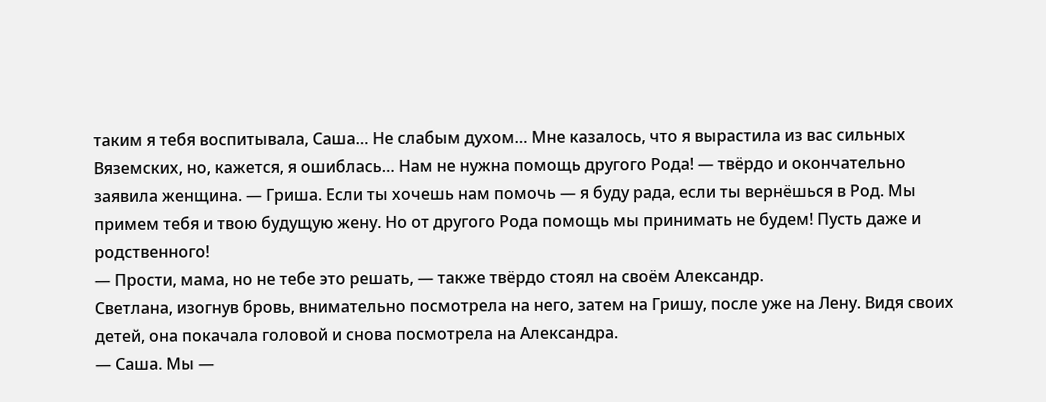таким я тебя воспитывала, Саша… Не слабым духом… Мне казалось, что я вырастила из вас сильных Вяземских, но, кажется, я ошиблась… Нам не нужна помощь другого Рода! — твёрдо и окончательно заявила женщина. — Гриша. Если ты хочешь нам помочь — я буду рада, если ты вернёшься в Род. Мы примем тебя и твою будущую жену. Но от другого Рода помощь мы принимать не будем! Пусть даже и родственного!
— Прости, мама, но не тебе это решать, — также твёрдо стоял на своём Александр.
Светлана, изогнув бровь, внимательно посмотрела на него, затем на Гришу, после уже на Лену. Видя своих детей, она покачала головой и снова посмотрела на Александра.
— Саша. Мы —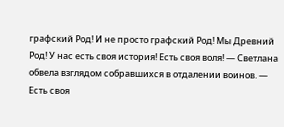графский Род! И не просто графский Род! Мы Древний Род! У нас есть своя история! Есть своя воля! — Светлана обвела взглядом собравшихся в отдалении воинов. — Есть своя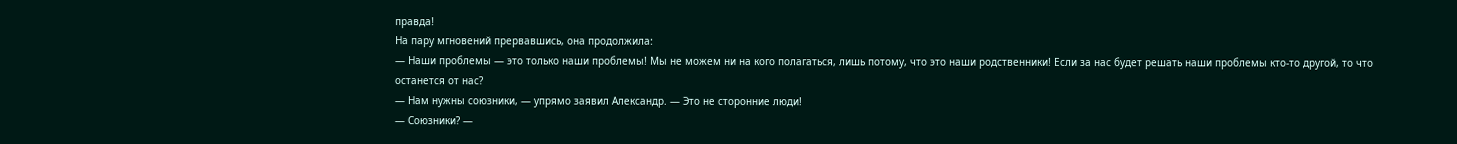правда!
На пару мгновений прервавшись, она продолжила:
— Наши проблемы — это только наши проблемы! Мы не можем ни на кого полагаться, лишь потому, что это наши родственники! Если за нас будет решать наши проблемы кто-то другой, то что останется от нас?
— Нам нужны союзники, — упрямо заявил Александр. — Это не сторонние люди!
— Союзники? —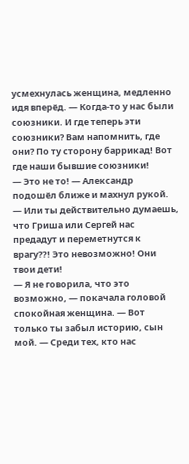усмехнулась женщина, медленно идя вперёд. — Когда-то у нас были союзники. И где теперь эти союзники? Вам напомнить, где они? По ту сторону баррикад! Вот где наши бывшие союзники!
— Это не то! — Александр подошёл ближе и махнул рукой. — Или ты действительно думаешь, что Гриша или Сергей нас предадут и переметнутся к врагу⁇! Это невозможно! Они твои дети!
— Я не говорила, что это возможно, — покачала головой спокойная женщина. — Вот только ты забыл историю, сын мой. — Среди тех, кто нас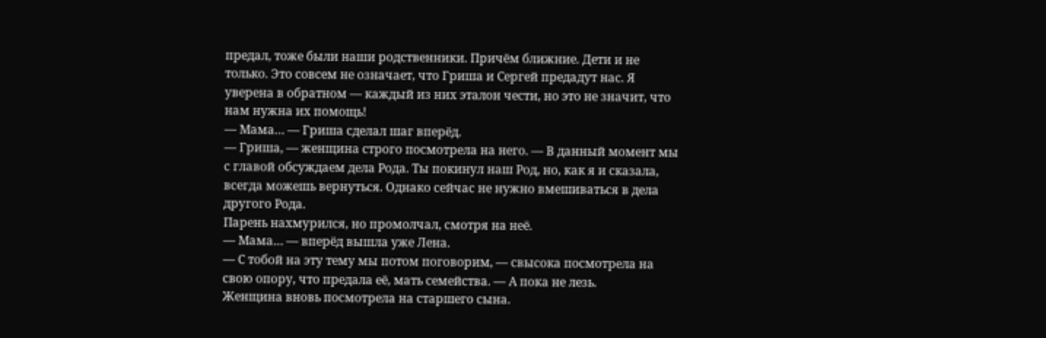предал, тоже были наши родственники. Причём ближние. Дети и не только. Это совсем не означает, что Гриша и Сергей предадут нас. Я уверена в обратном — каждый из них эталон чести, но это не значит, что нам нужна их помощь!
— Мама… — Гриша сделал шаг вперёд.
— Гриша, — женщина строго посмотрела на него. — В данный момент мы с главой обсуждаем дела Рода. Ты покинул наш Род, но, как я и сказала, всегда можешь вернуться. Однако сейчас не нужно вмешиваться в дела другого Рода.
Парень нахмурился, но промолчал, смотря на неё.
— Мама… — вперёд вышла уже Лена.
— С тобой на эту тему мы потом поговорим, — свысока посмотрела на свою опору, что предала её, мать семейства. — А пока не лезь.
Женщина вновь посмотрела на старшего сына.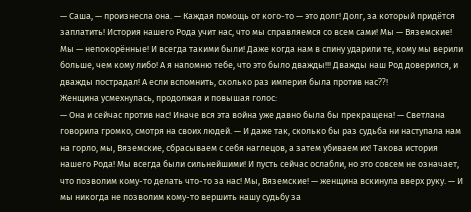— Саша, — произнесла она. — Каждая помощь от кого-то — это долг! Долг, за который придётся заплатить! История нашего Рода учит нас, что мы справляемся со всем сами! Мы — Вяземские! Мы — непокорённые! И всегда такими были! Даже когда нам в спину ударили те, кому мы верили больше, чем кому либо! А я напомню тебе, что это было дважды!!! Дважды наш Род доверился, и дважды пострадал! А если вспомнить, сколько раз империя была против нас⁇!
Женщина усмехнулась, продолжая и повышая голос:
— Она и сейчас против нас! Иначе вся эта война уже давно была бы прекращена! — Светлана говорила громко, смотря на своих людей. — И даже так, сколько бы раз судьба ни наступала нам на горло, мы, Вяземские, сбрасываем с себя наглецов, а затем убиваем их! Такова история нашего Рода! Мы всегда были сильнейшими! И пусть сейчас ослабли, но это совсем не означает, что позволим кому-то делать что-то за нас! Мы, Вяземские! — женщина вскинула вверх руку. — И мы никогда не позволим кому-то вершить нашу судьбу за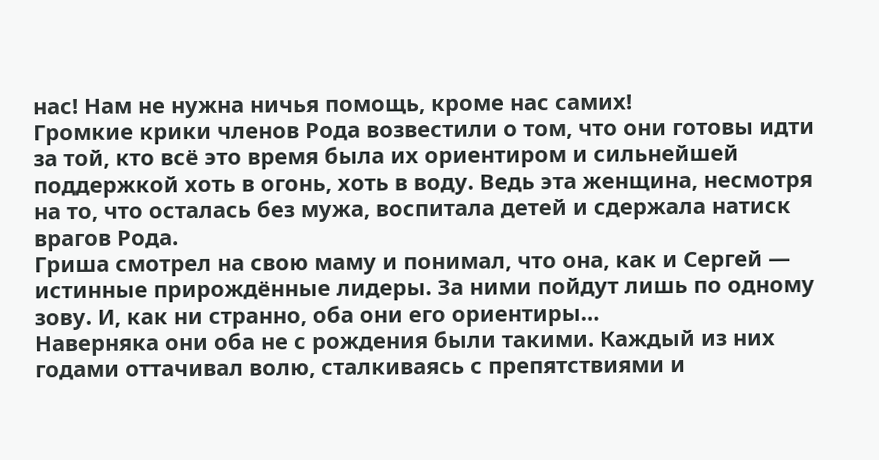нас! Нам не нужна ничья помощь, кроме нас самих!
Громкие крики членов Рода возвестили о том, что они готовы идти за той, кто всё это время была их ориентиром и сильнейшей поддержкой хоть в огонь, хоть в воду. Ведь эта женщина, несмотря на то, что осталась без мужа, воспитала детей и сдержала натиск врагов Рода.
Гриша смотрел на свою маму и понимал, что она, как и Сергей — истинные прирождённые лидеры. За ними пойдут лишь по одному зову. И, как ни странно, оба они его ориентиры…
Наверняка они оба не с рождения были такими. Каждый из них годами оттачивал волю, сталкиваясь с препятствиями и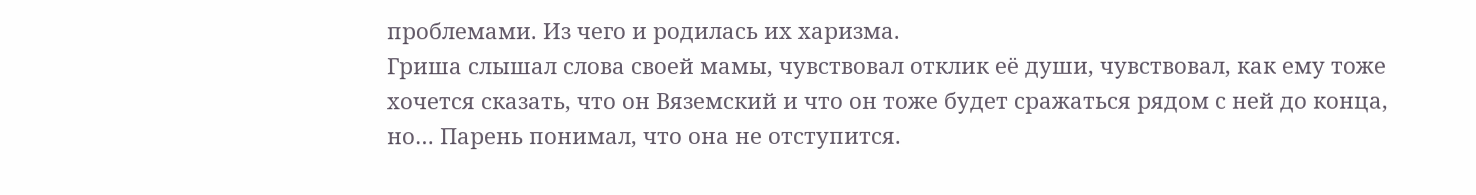проблемами. Из чего и родилась их харизма.
Гриша слышал слова своей мамы, чувствовал отклик её души, чувствовал, как ему тоже хочется сказать, что он Вяземский и что он тоже будет сражаться рядом с ней до конца, но… Парень понимал, что она не отступится.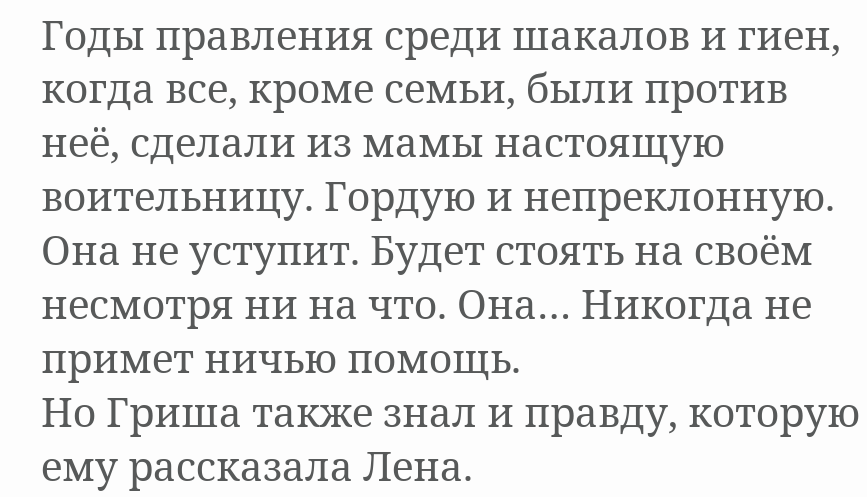Годы правления среди шакалов и гиен, когда все, кроме семьи, были против неё, сделали из мамы настоящую воительницу. Гордую и непреклонную. Она не уступит. Будет стоять на своём несмотря ни на что. Она… Никогда не примет ничью помощь.
Но Гриша также знал и правду, которую ему рассказала Лена.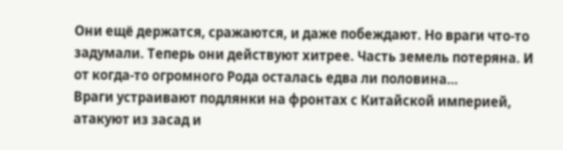Они ещё держатся, сражаются, и даже побеждают. Но враги что-то задумали. Теперь они действуют хитрее. Часть земель потеряна. И от когда-то огромного Рода осталась едва ли половина…
Враги устраивают подлянки на фронтах с Китайской империей, атакуют из засад и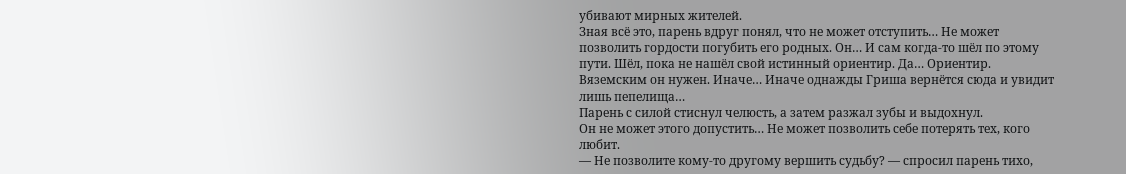убивают мирных жителей.
Зная всё это, парень вдруг понял, что не может отступить… Не может позволить гордости погубить его родных. Он… И сам когда-то шёл по этому пути. Шёл, пока не нашёл свой истинный ориентир. Да… Ориентир. Вяземским он нужен. Иначе… Иначе однажды Гриша вернётся сюда и увидит лишь пепелища…
Парень с силой стиснул челюсть, а затем разжал зубы и выдохнул.
Он не может этого допустить… Не может позволить себе потерять тех, кого любит.
— Не позволите кому-то другому вершить судьбу? — спросил парень тихо,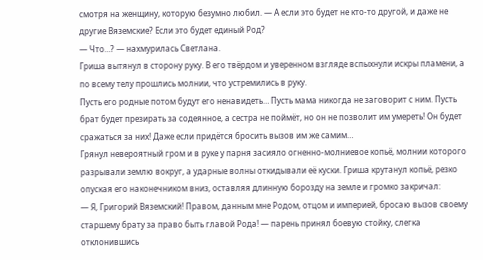смотря на женщину, которую безумно любил. — А если это будет не кто-то другой, и даже не другие Вяземские? Если это будет единый Род?
— Что…? — нахмурилась Светлана.
Гриша вытянул в сторону руку. В его твёрдом и уверенном взгляде вспыхнули искры пламени, а по всему телу прошлись молнии, что устремились в руку.
Пусть его родные потом будут его ненавидеть… Пусть мама никогда не заговорит с ним. Пусть брат будет презирать за содеянное, а сестра не поймёт, но он не позволит им умереть! Он будет сражаться за них! Даже если придётся бросить вызов им же самим…
Грянул невероятный гром и в руке у парня засияло огненно-молниевое копьё, молнии которого разрывали землю вокруг, а ударные волны откидывали её куски. Гриша крутанул копьё, резко опуская его наконечником вниз, оставляя длинную борозду на земле и громко закричал:
— Я, Григорий Вяземский! Правом, данным мне Родом, отцом и империей, бросаю вызов своему старшему брату за право быть главой Рода! — парень принял боевую стойку, слегка отклонившись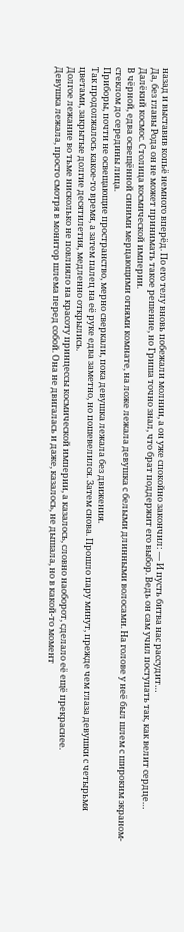назад и выставив копьё немного вперёд. По его телу вновь побежали молнии, а он уже спокойно закончил: — И пусть битва нас рассудит…
Да, без главы Рода он не может принимать такое решение, но Гриша точно знал, что брат поддержит его выбор. Ведь он сам учил поступать так, как велит сердце…
Далёкий космос. Столица космической империи.
В чёрной, едва освещённой синими мерцающими огнями комнате, на ложе лежала девушка с белыми длинными волосами. На голове у неё был шлем с широким экраном-стеклом до середины лица.
Приборы, почти не освещающие пространство, мерно сверкали, пока девушка лежала без движения.
Так продолжалось какое-то время, а затем палец на её руке едва заметно, но пошевелился. Затем снова. Прошло пару минут, прежде чем глаза девушки с четырьмя цветами, закрытые долгие десятилетия, медленно открылись.
Долгое лежание во тьме нисколько не повлияло на красоту принцессы космической империи, а казалось, словно наоборот, сделало её ещё прекраснее.
Девушка лежала, просто смотря в монитор шлема перед собой. Она не двигалась и даже, казалось, не дышала, но в какой-то момент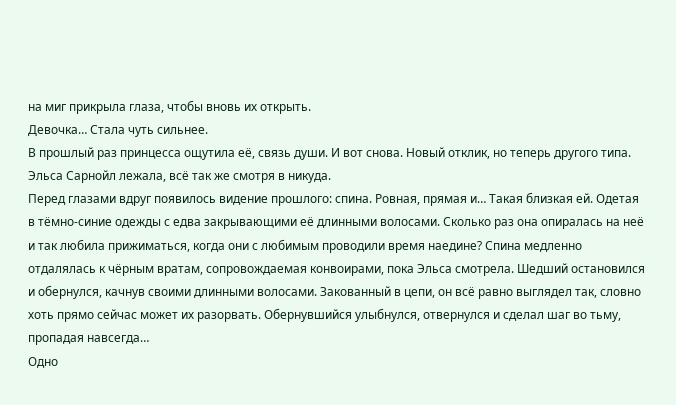на миг прикрыла глаза, чтобы вновь их открыть.
Девочка… Стала чуть сильнее.
В прошлый раз принцесса ощутила её, связь души. И вот снова. Новый отклик, но теперь другого типа.
Эльса Сарнойл лежала, всё так же смотря в никуда.
Перед глазами вдруг появилось видение прошлого: спина. Ровная, прямая и… Такая близкая ей. Одетая в тёмно-синие одежды с едва закрывающими её длинными волосами. Сколько раз она опиралась на неё и так любила прижиматься, когда они с любимым проводили время наедине? Спина медленно отдалялась к чёрным вратам, сопровождаемая конвоирами, пока Эльса смотрела. Шедший остановился и обернулся, качнув своими длинными волосами. Закованный в цепи, он всё равно выглядел так, словно хоть прямо сейчас может их разорвать. Обернувшийся улыбнулся, отвернулся и сделал шаг во тьму, пропадая навсегда…
Одно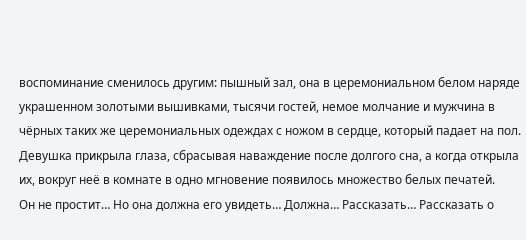воспоминание сменилось другим: пышный зал, она в церемониальном белом наряде украшенном золотыми вышивками, тысячи гостей, немое молчание и мужчина в чёрных таких же церемониальных одеждах с ножом в сердце, который падает на пол.
Девушка прикрыла глаза, сбрасывая наваждение после долгого сна, а когда открыла их, вокруг неё в комнате в одно мгновение появилось множество белых печатей.
Он не простит… Но она должна его увидеть… Должна… Рассказать… Рассказать о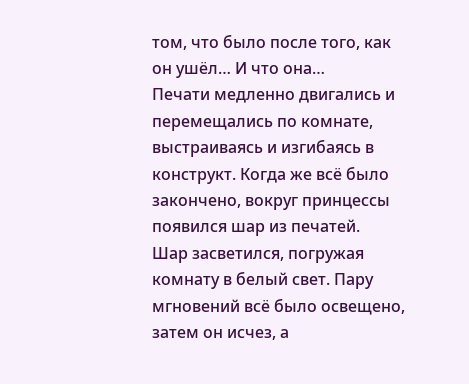том, что было после того, как он ушёл… И что она…
Печати медленно двигались и перемещались по комнате, выстраиваясь и изгибаясь в конструкт. Когда же всё было закончено, вокруг принцессы появился шар из печатей.
Шар засветился, погружая комнату в белый свет. Пару мгновений всё было освещено, затем он исчез, а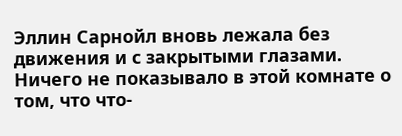Эллин Сарнойл вновь лежала без движения и с закрытыми глазами.
Ничего не показывало в этой комнате о том, что что-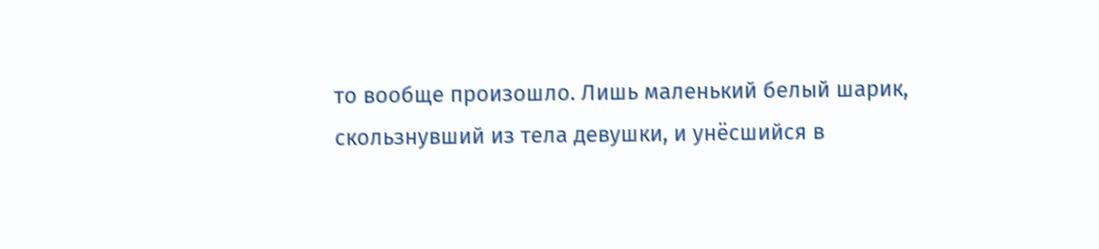то вообще произошло. Лишь маленький белый шарик, скользнувший из тела девушки, и унёсшийся в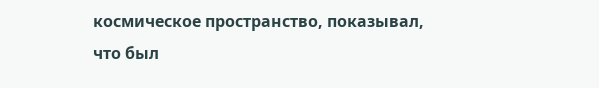космическое пространство, показывал, что был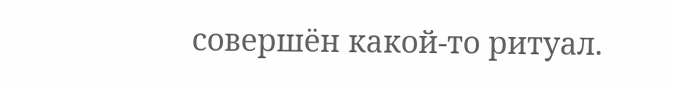совершён какой-то ритуал.